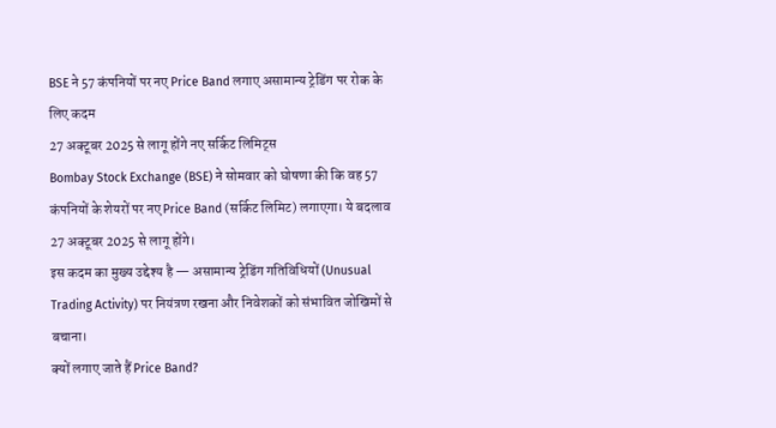BSE ने 57 कंपनियों पर नए Price Band लगाए असामान्य ट्रेडिंग पर रोक के लिए कदम
27 अक्टूबर 2025 से लागू होंगे नए सर्किट लिमिट्स
Bombay Stock Exchange (BSE) ने सोमवार को घोषणा की कि वह 57 कंपनियों के शेयरों पर नए Price Band (सर्किट लिमिट) लगाएगा। ये बदलाव 27 अक्टूबर 2025 से लागू होंगे।
इस कदम का मुख्य उद्देश्य है — असामान्य ट्रेडिंग गतिविधियों (Unusual Trading Activity) पर नियंत्रण रखना और निवेशकों को संभावित जोखिमों से बचाना।
क्यों लगाए जाते हैं Price Band?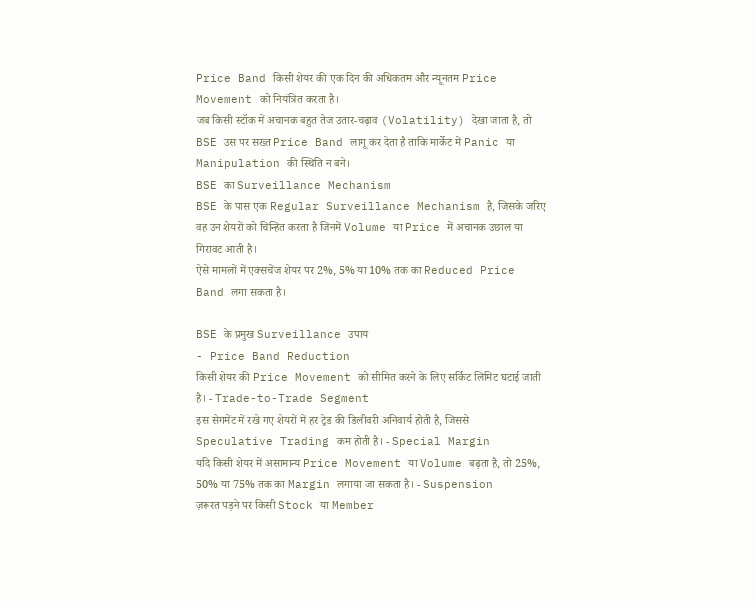Price Band किसी शेयर की एक दिन की अधिकतम और न्यूनतम Price Movement को नियंत्रित करता है।
जब किसी स्टॉक में अचानक बहुत तेज उतार-चढ़ाव (Volatility) देखा जाता है, तो BSE उस पर सख्त Price Band लागू कर देता है ताकि मार्केट में Panic या Manipulation की स्थिति न बने।
BSE का Surveillance Mechanism
BSE के पास एक Regular Surveillance Mechanism है, जिसके जरिए वह उन शेयरों को चिन्हित करता है जिनमें Volume या Price में अचानक उछाल या गिरावट आती है।
ऐसे मामलों में एक्सचेंज शेयर पर 2%, 5% या 10% तक का Reduced Price Band लगा सकता है।

BSE के प्रमुख Surveillance उपाय
- Price Band Reduction
किसी शेयर की Price Movement को सीमित करने के लिए सर्किट लिमिट घटाई जाती है। - Trade-to-Trade Segment
इस सेगमेंट में रखे गए शेयरों में हर ट्रेड की डिलीवरी अनिवार्य होती है, जिससे Speculative Trading कम होती है। - Special Margin
यदि किसी शेयर में असामान्य Price Movement या Volume बढ़ता है, तो 25%, 50% या 75% तक का Margin लगाया जा सकता है। - Suspension
ज़रूरत पड़ने पर किसी Stock या Member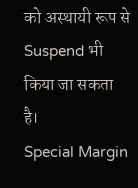को अस्थायी रूप से Suspend भी किया जा सकता है।
Special Margin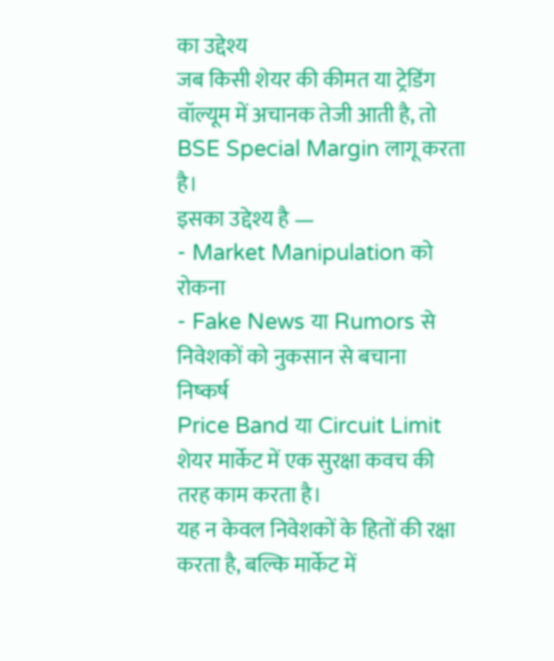का उद्देश्य
जब किसी शेयर की कीमत या ट्रेडिंग वॉल्यूम में अचानक तेजी आती है, तो BSE Special Margin लागू करता है।
इसका उद्देश्य है —
- Market Manipulation को रोकना
- Fake News या Rumors से निवेशकों को नुकसान से बचाना
निष्कर्ष
Price Band या Circuit Limit शेयर मार्केट में एक सुरक्षा कवच की तरह काम करता है।
यह न केवल निवेशकों के हितों की रक्षा करता है, बल्कि मार्केट में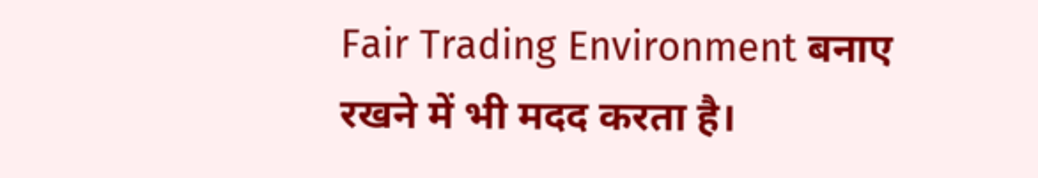Fair Trading Environment बनाए रखने में भी मदद करता है।